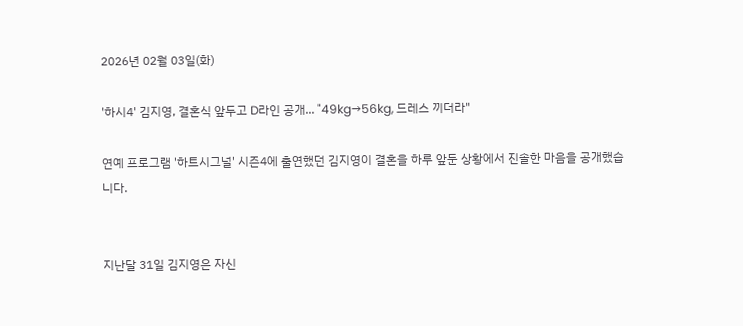2026년 02월 03일(화)

'하시4' 김지영, 결혼식 앞두고 D라인 공개... "49kg→56kg, 드레스 끼더라"

연예 프로그램 '하트시그널' 시즌4에 출연했던 김지영이 결혼을 하루 앞둔 상황에서 진솔한 마음을 공개했습니다.


지난달 31일 김지영은 자신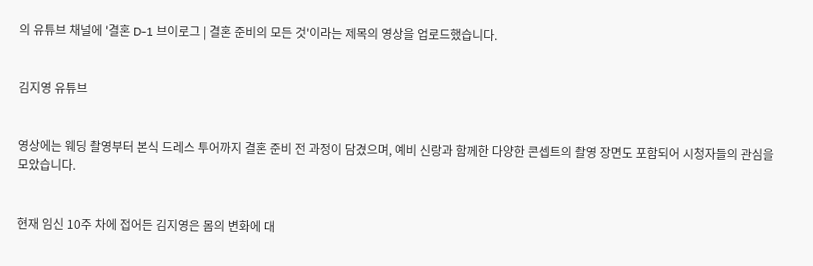의 유튜브 채널에 '결혼 D-1 브이로그 | 결혼 준비의 모든 것'이라는 제목의 영상을 업로드했습니다.


김지영 유튜브


영상에는 웨딩 촬영부터 본식 드레스 투어까지 결혼 준비 전 과정이 담겼으며, 예비 신랑과 함께한 다양한 콘셉트의 촬영 장면도 포함되어 시청자들의 관심을 모았습니다.


현재 임신 10주 차에 접어든 김지영은 몸의 변화에 대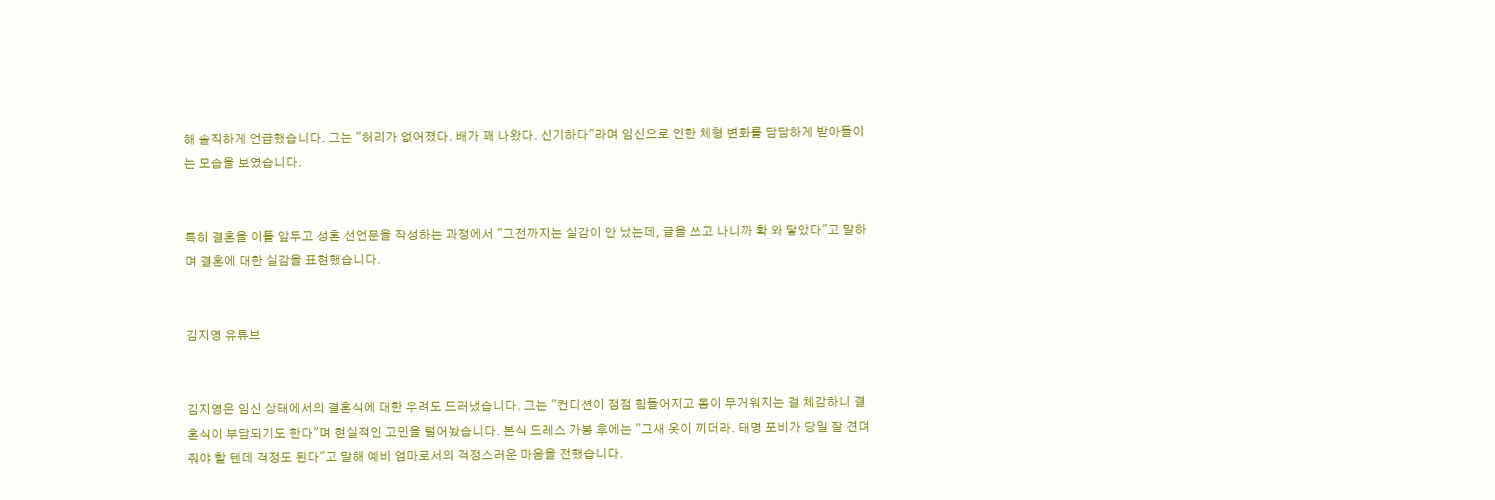해 솔직하게 언급했습니다. 그는 "허리가 없어졌다. 배가 꽤 나왔다. 신기하다"라며 임신으로 인한 체형 변화를 담담하게 받아들이는 모습을 보였습니다.


특히 결혼을 이틀 앞두고 성혼 선언문을 작성하는 과정에서 "그전까지는 실감이 안 났는데, 글을 쓰고 나니까 확 와 닿았다"고 말하며 결혼에 대한 실감을 표현했습니다.


김지영 유튜브


김지영은 임신 상태에서의 결혼식에 대한 우려도 드러냈습니다. 그는 "컨디션이 점점 힘들어지고 몸이 무거워지는 걸 체감하니 결혼식이 부담되기도 한다"며 현실적인 고민을 털어놨습니다. 본식 드레스 가봉 후에는 "그새 옷이 끼더라. 태명 포비가 당일 잘 견뎌줘야 할 텐데 걱정도 된다"고 말해 예비 엄마로서의 걱정스러운 마음을 전했습니다.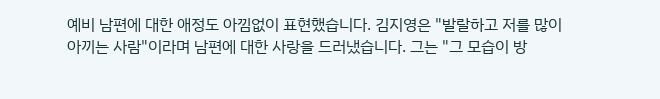예비 남편에 대한 애정도 아낌없이 표현했습니다. 김지영은 "발랄하고 저를 많이 아끼는 사람"이라며 남편에 대한 사랑을 드러냈습니다. 그는 "그 모습이 방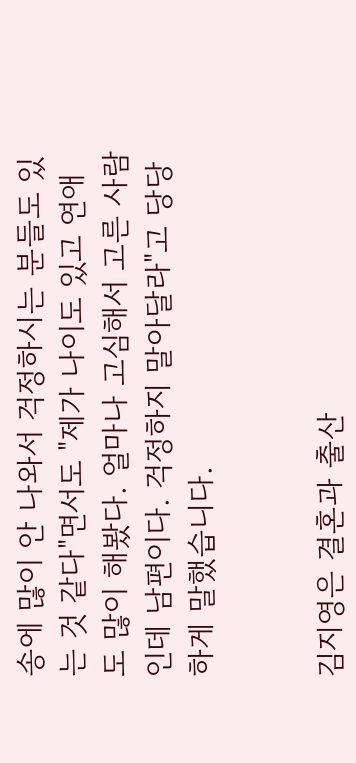송에 많이 안 나와서 걱정하시는 분들도 있는 것 같다"면서도 "제가 나이도 있고 연애도 많이 해봤다. 얼마나 고심해서 고른 사람인데 남편이다. 걱정하지 말아달라"고 당당하게 말했습니다.


김지영은 결혼과 출산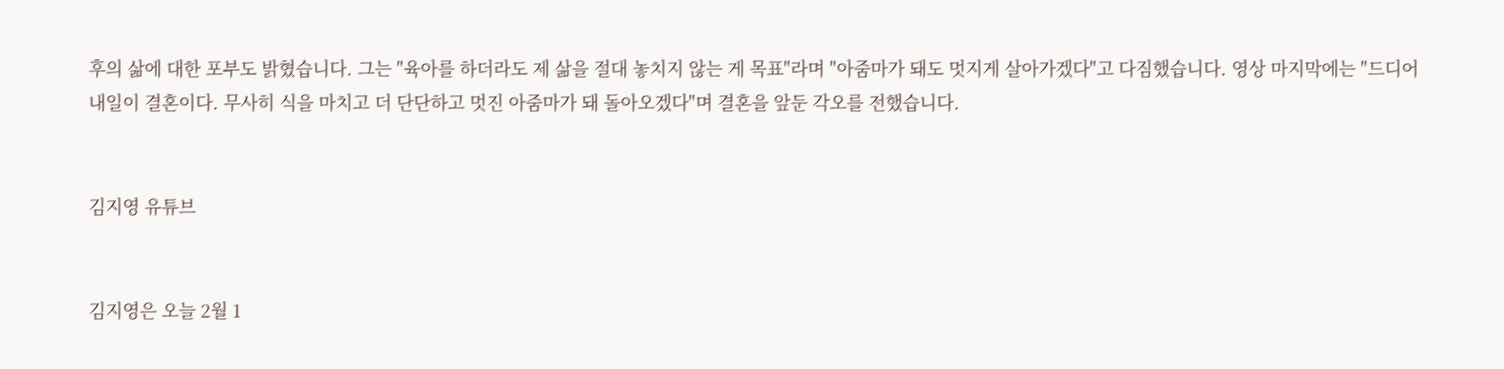후의 삶에 대한 포부도 밝혔습니다. 그는 "육아를 하더라도 제 삶을 절대 놓치지 않는 게 목표"라며 "아줌마가 돼도 멋지게 살아가겠다"고 다짐했습니다. 영상 마지막에는 "드디어 내일이 결혼이다. 무사히 식을 마치고 더 단단하고 멋진 아줌마가 돼 돌아오겠다"며 결혼을 앞둔 각오를 전했습니다.


김지영 유튜브


김지영은 오늘 2월 1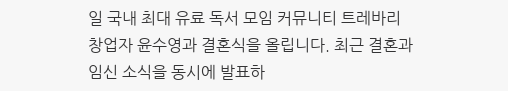일 국내 최대 유료 독서 모임 커뮤니티 트레바리 창업자 윤수영과 결혼식을 올립니다. 최근 결혼과 임신 소식을 동시에 발표하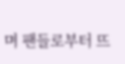며 팬들로부터 뜨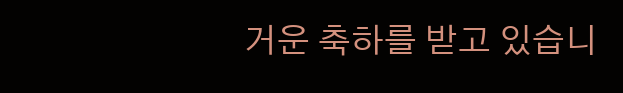거운 축하를 받고 있습니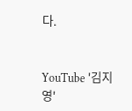다.


YouTube '김지영'